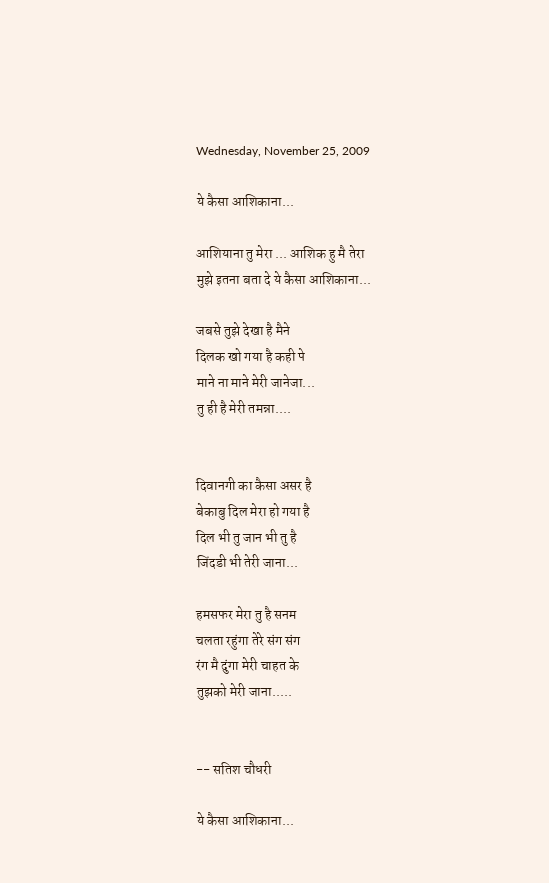Wednesday, November 25, 2009

ये कैसा आशिकाना...

आशियाना तु मेरा ... आशिक हु मै तेरा
मुझे इतना बता दे ये कैसा आशिकाना...

जबसे तुझे देखा है मैने
दिलक खो गया है कही पे
माने ना माने मेरी जानेजा...
तु ही है मेरी तमन्ना....


दिवानगी का कैसा असर है
बेकाबु दिल मेरा हो गया है
दिल भी तु जान भी तु है
जिंदडी भी तेरी जाना...

हमसफर मेरा तु है सनम
चलता रहुंगा तेरे संग संग
रंग मै दुंगा मेरी चाहत के
तुझको मेरी जाना.....


-- सतिश चौधरी

ये कैसा आशिकाना...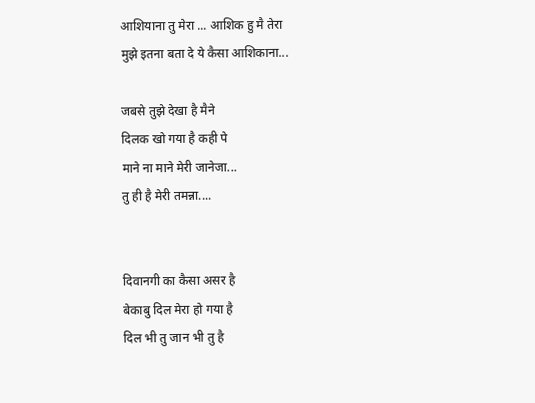आशियाना तु मेरा ... आशिक हु मै तेरा
मुझे इतना बता दे ये कैसा आशिकाना...

जबसे तुझे देखा है मैने
दिलक खो गया है कही पे
माने ना माने मेरी जानेजा...
तु ही है मेरी तमन्ना....


दिवानगी का कैसा असर है
बेकाबु दिल मेरा हो गया है
दिल भी तु जान भी तु है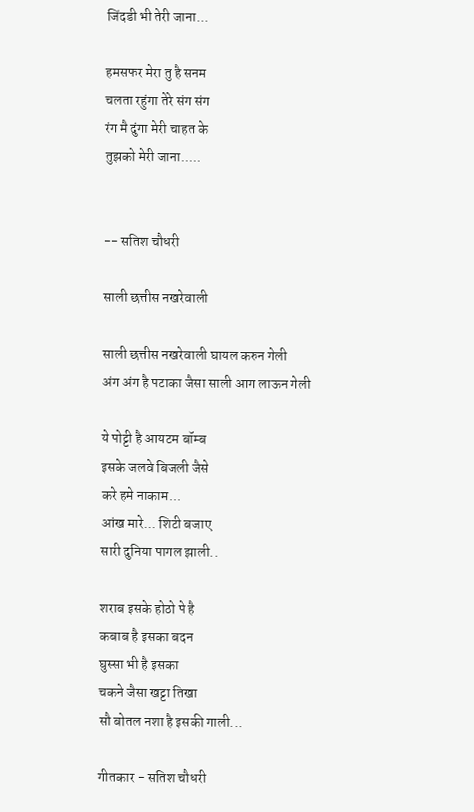जिंदडी भी तेरी जाना...

हमसफर मेरा तु है सनम
चलता रहुंगा तेरे संग संग
रंग मै दुंगा मेरी चाहत के
तुझको मेरी जाना.....


-- सतिश चौधरी

साली छत्तीस नखरेवाली

साली छत्तीस नखरेवाली घायल करुन गेली
अंग अंग है पटाका जैसा साली आग लाऊन गेली

ये पोट्टी है आयटम बॉम्ब
इसके जलवे बिजली जैसे
करे हमे नाकाम...
आंख मारे... शिटी बजाए
सारी दुनिया पागल झाली..

शराब इसके होठो पे है
कबाब है इसका बदन
घुस्सा भी है इसका
चकने जैसा खट्टा तिखा
सौ बोतल नशा है इसकी गाली...

गीतकार - सतिश चौधरी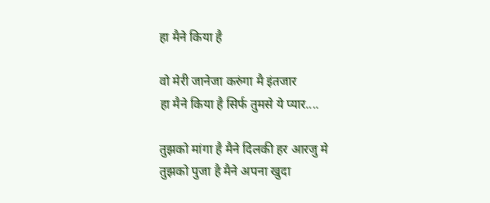हा मैने किया है

वो मेरी जानेजा करुंगा मै इंतजार
हा मैने किया है सिर्फ तुमसे ये प्यार....

तुझको मांगा है मैने दिलकी हर आरजु मे
तुझको पुजा है मैने अपना खुदा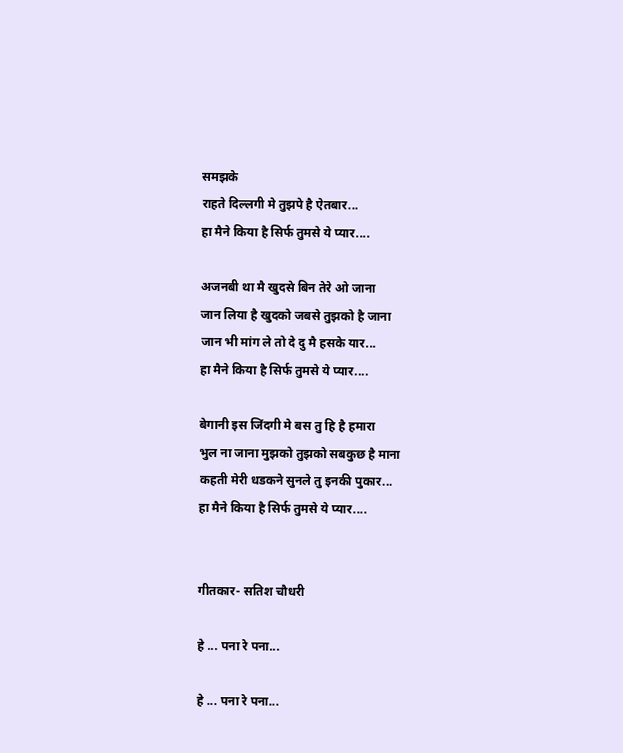समझके
राहते दिल्लगी मे तुझपे है ऐतबार...
हा मैने किया है सिर्फ तुमसे ये प्यार....

अजनबी था मै खुदसे बिन तेरे ओ जाना
जान लिया है खुदको जबसे तुझको है जाना
जान भी मांग ले तो दे दु मै हसके यार...
हा मैने किया है सिर्फ तुमसे ये प्यार....

बेगानी इस जिंदगी मे बस तु हि है हमारा
भुल ना जाना मुझको तुझको सबकुछ है माना
कहती मेरी धडकने सुनले तु इनकी पुकार...
हा मैने किया है सिर्फ तुमसे ये प्यार....


गीतकार- सतिश चौधरी

हे ... पना रे पना...

हे ... पना रे पना...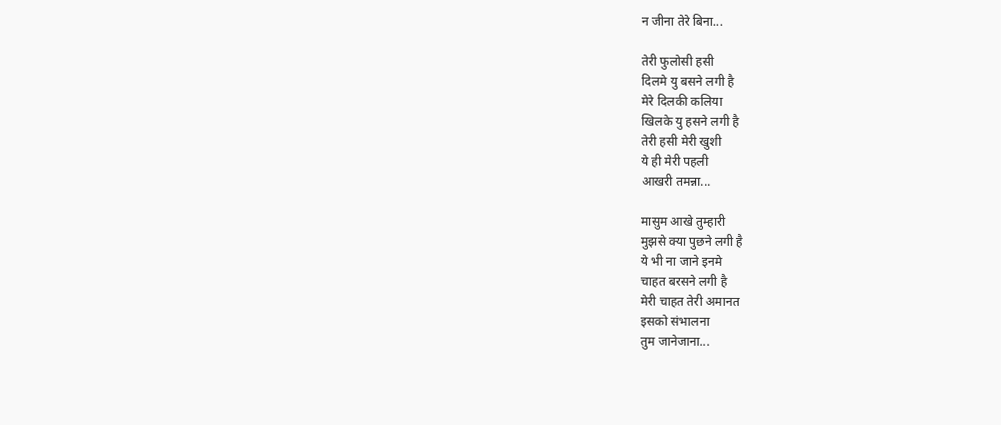न जीना तेरे बिना...

तेरी फुलोसी हसी
दिलमे यु बसने लगी है
मेरे दिलकी कलिया
खिलके यु हसने लगी है
तेरी हसी मेरी खुशी
ये ही मेरी पहली
आखरी तमन्ना...

मासुम आखे तुम्हारी
मुझसे क्या पुछने लगी है
ये भी ना जाने इनमे
चाहत बरसने लगी है
मेरी चाहत तेरी अमानत
इसको संभालना
तुम जानेजाना...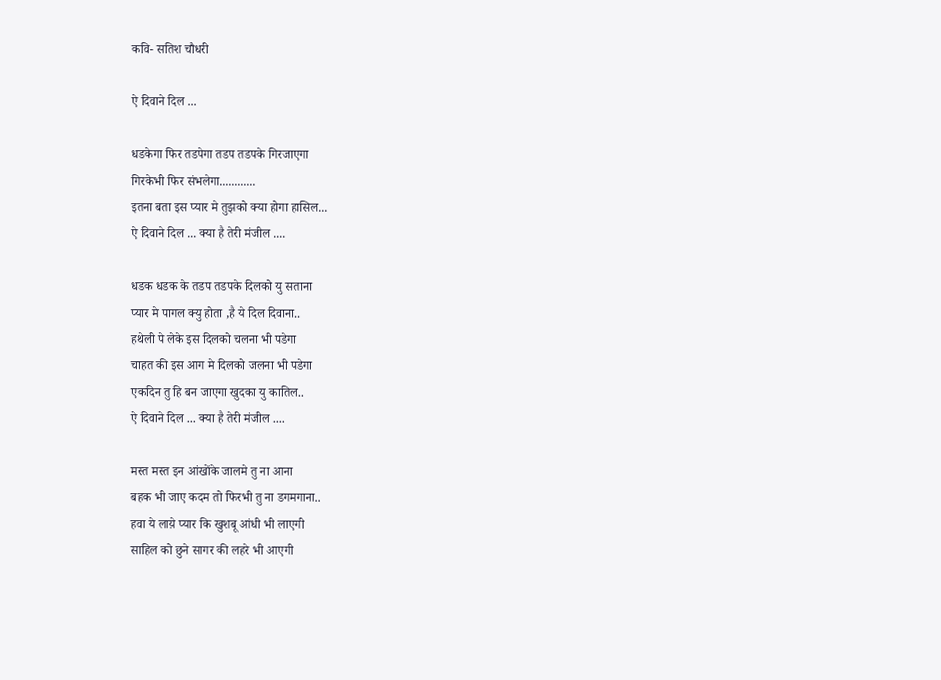कवि- सतिश चौधरी

ऐ दिवाने दिल ...

धडकेगा फिर तडपेगा तडप तडपके गिरजाएगा
गिरकेभी फिर संभलेगा............
इतना बता इस प्यार मे तुझको क्या होगा हासिल...
ऐ दिवाने दिल ... क्या है तेरी मंजील ....

धडक धडक के तडप तडपके दिलको यु सताना
प्यार मे पागल क्यु होता ,है ये दिल दिवाना..
हथेली पे लेके इस दिलको चलना भी पडेगा
चाहत की इस आग मे दिलको जलना भी पडेगा
एकदिन तु हि बन जाएगा खुदका यु कातिल..
ऐ दिवाने दिल ... क्या है तेरी मंजील ....

मस्त मस्त इन आंखोंके जालमे तु ना आना
बहक भी जाए कदम तो फिरभी तु ना डगमगाना..
हवा ये लाय़े प्यार कि खुशबू आंधी भी लाएगी
साहिल को छुने सागर की लहरे भी आएगी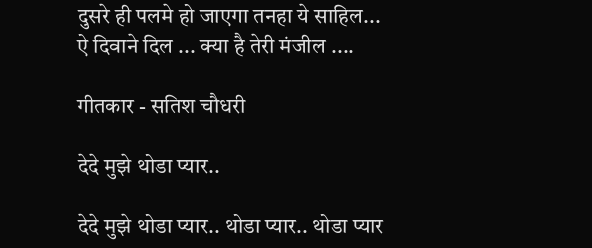दुसरे ही पलमे हो जाएगा तनहा ये साहिल...
ऐ दिवाने दिल ... क्या है तेरी मंजील ....

गीतकार - सतिश चौधरी

देदे मुझे थोडा प्यार..

देदे मुझे थोडा प्यार.. थोडा प्यार.. थोडा प्यार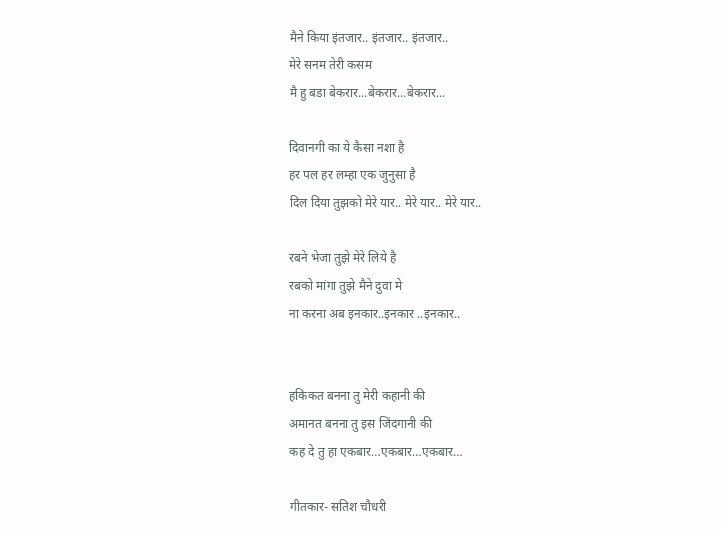मैने किया इंतजार.. इंतजार.. इंतजार..
मेरे सनम तेरी कसम
मै हु बडा बेकरार...बेकरार...बेकरार...

दिवानगी का ये कैसा नशा है
हर पल हर लम्हा एक जुनुसा है
दिल दिया तुझको मेरे यार.. मेरे यार.. मेरे यार..

रबने भेजा तुझे मेरे लिये है
रबको मांगा तुझे मैने दुवा मे
ना करना अब इनकार..इनकार ..इनकार..


हकिकत बनना तु मेरी कहानी की
अमानत बनना तु इस जिंदगानी की
कह दे तु हा एकबार…एकबार…एकबार…

गीतकार- सतिश चौधरी